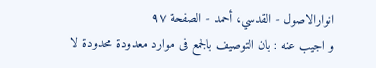انوارالاصول - القدسي، أحمد - الصفحة ٩٧
و اجيب عنه : بان التوصيف بالجمع فى موارد معدودة محدودة لا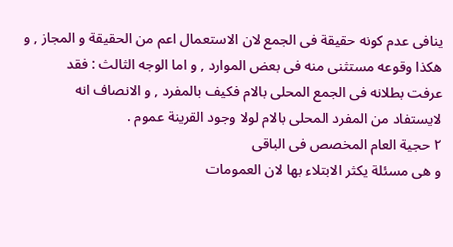ينافى عدم كونه حقيقة فى الجمع لان الاستعمال اعم من الحقيقة و المجاز , و
هكذا وقوعه مستثنى منه فى بعض الموارد , و اما الوجه الثالث : فقد
عرفت بطلانه فى الجمع المحلى بالام فكيف بالمفرد , و الانصاف انه
لايستفاد من المفرد المحلى بالام لولا وجود القرينة عموم .
٢ حجية العام المخصص فى الباقى
و هى مسئلة يكثر الابتلاء بها لان العمومات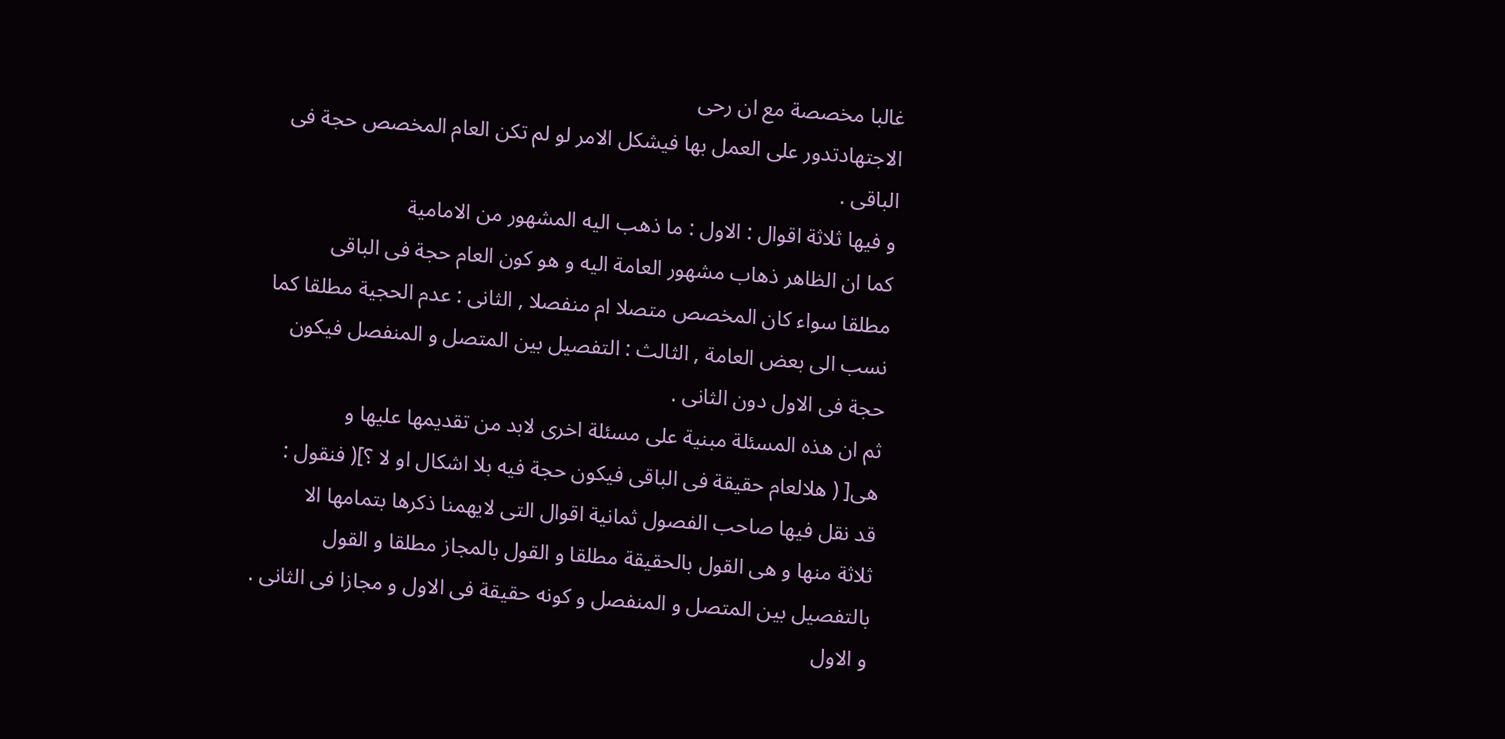غالبا مخصصة مع ان رحى
الاجتهادتدور على العمل بها فيشكل الامر لو لم تكن العام المخصص حجة فى
الباقى .
و فيها ثلاثة اقوال : الاول : ما ذهب اليه المشهور من الامامية
كما ان الظاهر ذهاب مشهور العامة اليه و هو كون العام حجة فى الباقى
مطلقا سواء كان المخصص متصلا ام منفصلا , الثانى : عدم الحجية مطلقا كما
نسب الى بعض العامة , الثالث : التفصيل بين المتصل و المنفصل فيكون
حجة فى الاول دون الثانى .
ثم ان هذه المسئلة مبنية على مسئلة اخرى لابد من تقديمها عليها و
هى[ ( هلالعام حقيقة فى الباقى فيكون حجة فيه بلا اشكال او لا ؟]( فنقول :
قد نقل فيها صاحب الفصول ثمانية اقوال التى لايهمنا ذكرها بتمامها الا
ثلاثة منها و هى القول بالحقيقة مطلقا و القول بالمجاز مطلقا و القول
بالتفصيل بين المتصل و المنفصل و كونه حقيقة فى الاول و مجازا فى الثانى .
و الاول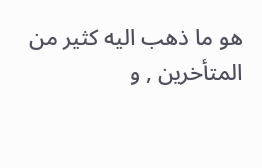هو ما ذهب اليه كثير من المتأخرين , و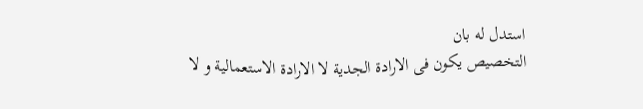استدل له بان
التخصيص يكون فى الارادة الجدية لا الارادة الاستعمالية و لا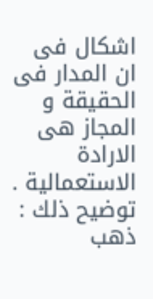اشكال فى
ان المدار فى الحقيقة و المجاز هى الارادة الاستعمالية .
توضيح ذلك : ذهب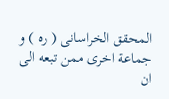المحقق الخراسانى ( ره ) و جماعة اخرى ممن تبعه الى ان